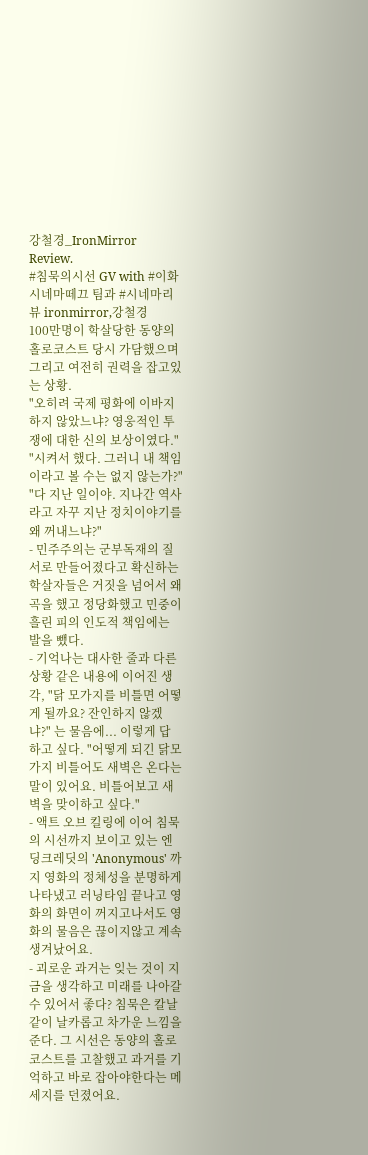강철경_IronMirror Review.
#침묵의시선 GV with #이화시네마떼끄 팀과 #시네마리뷰 ironmirror,강철경
100만명이 학살당한 동양의 홀로코스트 당시 가담했으며 그리고 여전히 권력을 잡고있는 상황.
"오히려 국제 평화에 이바지하지 않았느냐? 영웅적인 투쟁에 대한 신의 보상이였다."
"시켜서 했다. 그러니 내 책임이라고 볼 수는 없지 않는가?" "다 지난 일이야. 지나간 역사라고 자꾸 지난 정치이야기를 왜 꺼내느냐?"
- 민주주의는 군부독재의 질서로 만들어졌다고 확신하는 학살자들은 거짓을 넘어서 왜곡을 했고 정당화했고 민중이 흘린 피의 인도적 책임에는 발을 뺐다.
- 기억나는 대사한 줄과 다른상황 같은 내용에 이어진 생각, "닭 모가지를 비틀면 어떻게 될까요? 잔인하지 않겠냐?" 는 물음에... 이렇게 답 하고 싶다. "어떻게 되긴 닭모가지 비틀어도 새벽은 온다는 말이 있어요. 비틀어보고 새벽을 맞이하고 싶다."
- 액트 오브 킬링에 이어 침묵의 시선까지 보이고 있는 엔딩크레딧의 'Anonymous' 까지 영화의 정체성을 분명하게 나타냈고 러닝타임 끝나고 영화의 화면이 꺼지고나서도 영화의 물음은 끊이지않고 계속 생겨났어요.
- 괴로운 과거는 잊는 것이 지금을 생각하고 미래를 나아갈 수 있어서 좋다? 침묵은 칼날같이 날카롭고 차가운 느낌을 준다. 그 시선은 동양의 홀로코스트를 고찰했고 과거를 기억하고 바로 잡아야한다는 메세지를 던졌어요.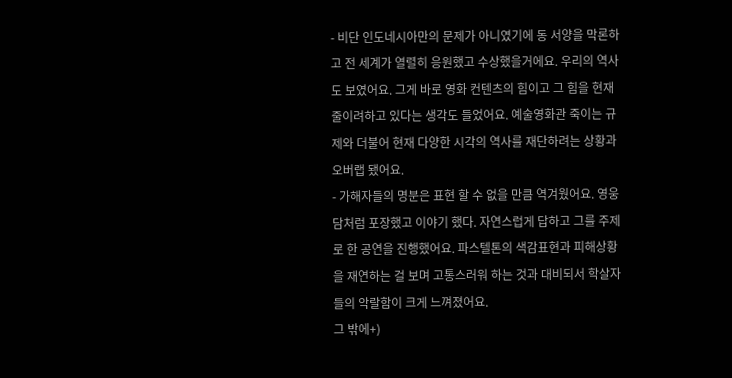- 비단 인도네시아만의 문제가 아니였기에 동 서양을 막론하고 전 세계가 열렬히 응원했고 수상했을거에요. 우리의 역사도 보였어요. 그게 바로 영화 컨텐츠의 힘이고 그 힘을 현재 줄이려하고 있다는 생각도 들었어요. 예술영화관 죽이는 규제와 더불어 현재 다양한 시각의 역사를 재단하려는 상황과 오버랩 됐어요.
- 가해자들의 명분은 표현 할 수 없을 만큼 역겨웠어요. 영웅담처럼 포장했고 이야기 했다. 자연스럽게 답하고 그를 주제로 한 공연을 진행했어요. 파스텔톤의 색감표현과 피해상황을 재연하는 걸 보며 고통스러워 하는 것과 대비되서 학살자들의 악랄함이 크게 느껴졌어요.
그 밖에+)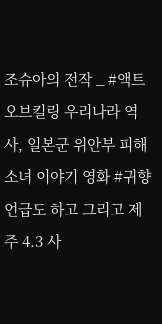조슈아의 전작 _ #액트오브킬링 우리나라 역사, 일본군 위안부 피해소녀 이야기 영화 #귀향 언급도 하고 그리고 제주 4.3 사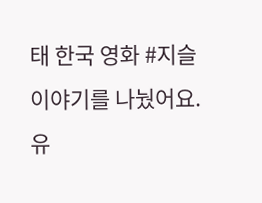태 한국 영화 #지슬 이야기를 나눴어요. 유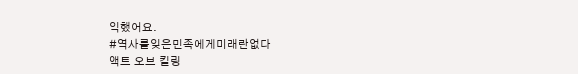익했어요.
#역사를잊은민족에게미래란없다
액트 오브 킬링